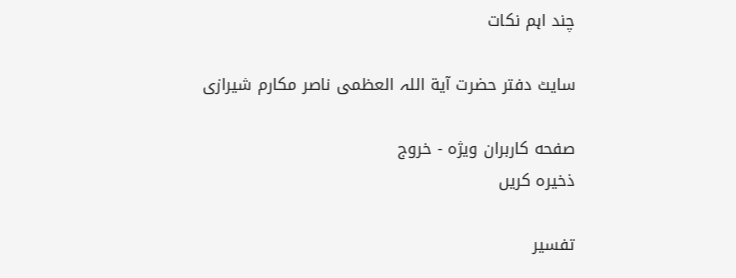چند اہم نکات

سایٹ دفتر حضرت آیة اللہ العظمی ناصر مکارم شیرازی

صفحه کاربران ویژه - خروج
ذخیره کریں

تفسیر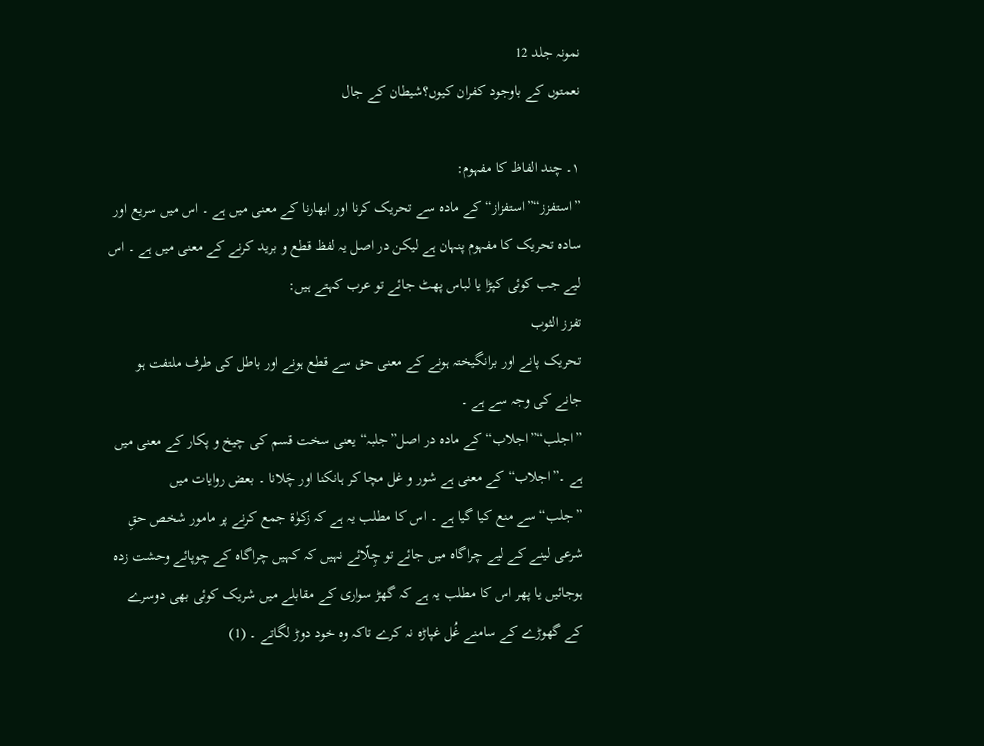نمونہ جلد 12
نعمتوں کے باوجود کفران کیوں؟شیطان کے جال

۱۔ چند الفاظ کا مفہوم:
”استفزز“”استفزاز“ کے مادہ سے تحریک کرنا اور ابھارنا کے معنی میں ہے ۔ اس میں سریع اور سادہ تحریک کا مفہوم پنہان ہے لیکن در اصل یہ لفظ قطع و برید کرنے کے معنی میں ہے ۔ اس لیے جب کوئی کپڑا یا لباس پھٹ جائے تو عرب کہتے ہیں:
تفزز الثوب
تحریک پانے اور برانگیختہ ہونے کے معنی حق سے قطع ہونے اور باطل کی طرف ملتفت ہو جانے کی وجہ سے ہے ۔
”اجلب“”اجلاب“کے مادہ در اصل”جلبہ“ یعنی سخت قسم کی چیخ و پکار کے معنی میں ہے ۔”اجلاب“کے معنی ہے شور و غل مچا کر ہانکنا اور چَلانا ۔ بعض روایات میں ”جلب“سے منع کیا گیا ہے ۔ اس کا مطلب یہ ہے کہ زکوٰة جمع کرنے پر مامور شخص حقِ شرعی لینے کے لیے چراگاہ میں جائے تو چِلّائے نہیں کہ کہیں چراگاہ کے چوپائے وحشت زدہ ہوجائیں یا پھر اس کا مطلب یہ ہے کہ گھڑ سواری کے مقابلے میں شریک کوئی بھی دوسرے کے گھوڑے کے سامنے غُل غپاڑہ نہ کرے تاکہ وہ خود دوڑ لگاتے ۔ (1)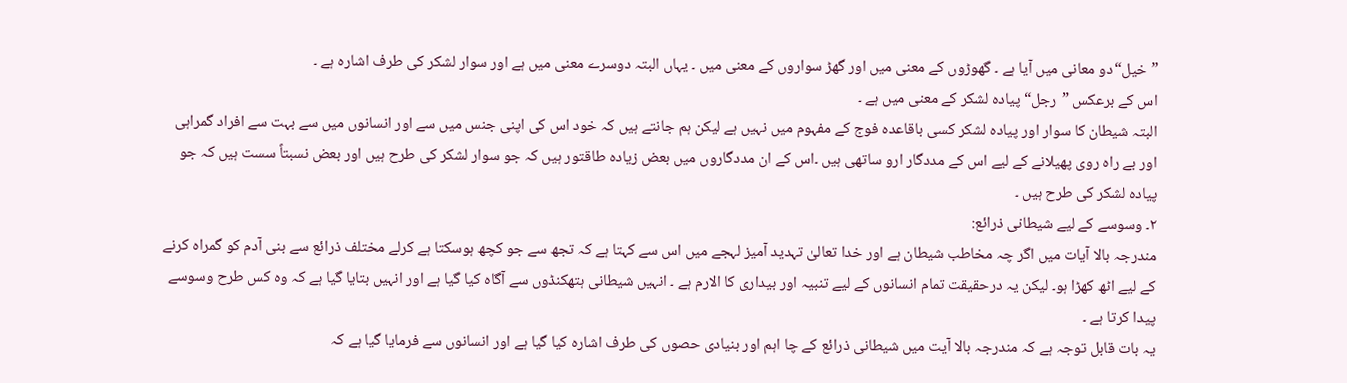”خیل“دو معانی میں آیا ہے ۔ گھوڑوں کے معنی میں اور گھڑ سواروں کے معنی میں ۔ یہاں البتہ دوسرے معنی میں ہے اور سوار لشکر کی طرف اشارہ ہے ۔
اس کے برعکس ”رجل“ پیادہ لشکر کے معنی میں ہے ۔
البتہ شیطان کا سوار اور پیادہ لشکر کسی باقاعدہ فوج کے مفہوم میں نہیں ہے لیکن ہم جانتے ہیں کہ خود اس کی اپنی جنس میں سے اور انسانوں میں سے بہت سے افراد گمراہی اور بے راہ روی پھیلانے کے لیے اس کے مددگار ارو ساتھی ہیں ۔اس کے ان مددگاروں میں بعض زیادہ طاقتور ہیں کہ جو سوار لشکر کی طرح ہیں اور بعض نسبتاً سست ہیں کہ جو پیادہ لشکر کی طرح ہیں ۔
۲۔ وسوسے کے لیے شیطانی ذرائع:
مندرجہ بالا آیات میں اگر چہ مخاطب شیطان ہے اور خدا تعالیٰ تہدید آمیز لہجے میں اس سے کہتا ہے کہ تجھ سے جو کچھ ہوسکتا ہے کرلے مختلف ذرائع سے بنی آدم کو گمراہ کرنے کے لیے اٹھ کھڑا ہو۔ لیکن یہ درحقیقت تمام انسانوں کے لیے تنبیہ اور بیداری کا الارم ہے ۔ انہیں شیطانی ہتھکنڈوں سے آگاہ کیا گیا ہے اور انہیں بتایا گیا ہے کہ وہ کس طرح وسوسے پیدا کرتا ہے ۔
یہ بات قابل توجہ ہے کہ مندرجہ بالا آیت میں شیطانی ذرائع کے چا اہم اور بنیادی حصوں کی طرف اشارہ کیا گیا ہے اور انسانوں سے فرمایا گیا ہے کہ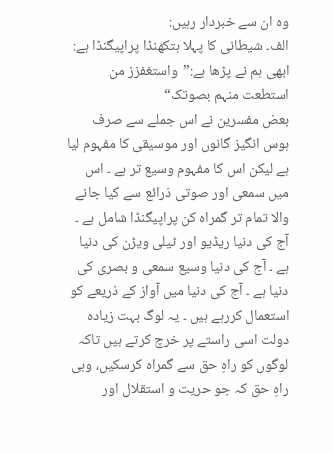وہ ان سے خبردار رہیں:
الف۔ شیطانی کا پہلا ہتکھنڈا پراپیگنڈا ہے:
ابھی ہم نے پڑھا ہے:”واستغفزز من استطعت منہم بصوتک“
بعض مفسرین نے اس جملے سے صرف ہوس انگیز گانوں اور موسیقی کا مفہوم لیا ہے لیکن اس کا مفہوم وسیع تر ہے ۔ اس میں سمعی اور صوتی ذرائع سے کیا جانے والا تمام تر گمراہ کن پراپیگنڈا شامل ہے ۔ آج کی دنیا ریڈیو اور ٹیلی ویڑن کی دنیا ہے ۔ آج کی دنیا وسیع سمعی و بصری کی دنیا ہے ۔ آج کی دنیا میں آواز کے ذریعے کو استعمال کررہے ہیں ۔ یہ لوگ بہت زیادہ دولت اسی راستے پر خرچ کرتے ہیں تاکہ لوگوں کو راہِ حق سے گمراہ کرسکیں، وہی راہِ حق کہ جو حریت و استقلال اور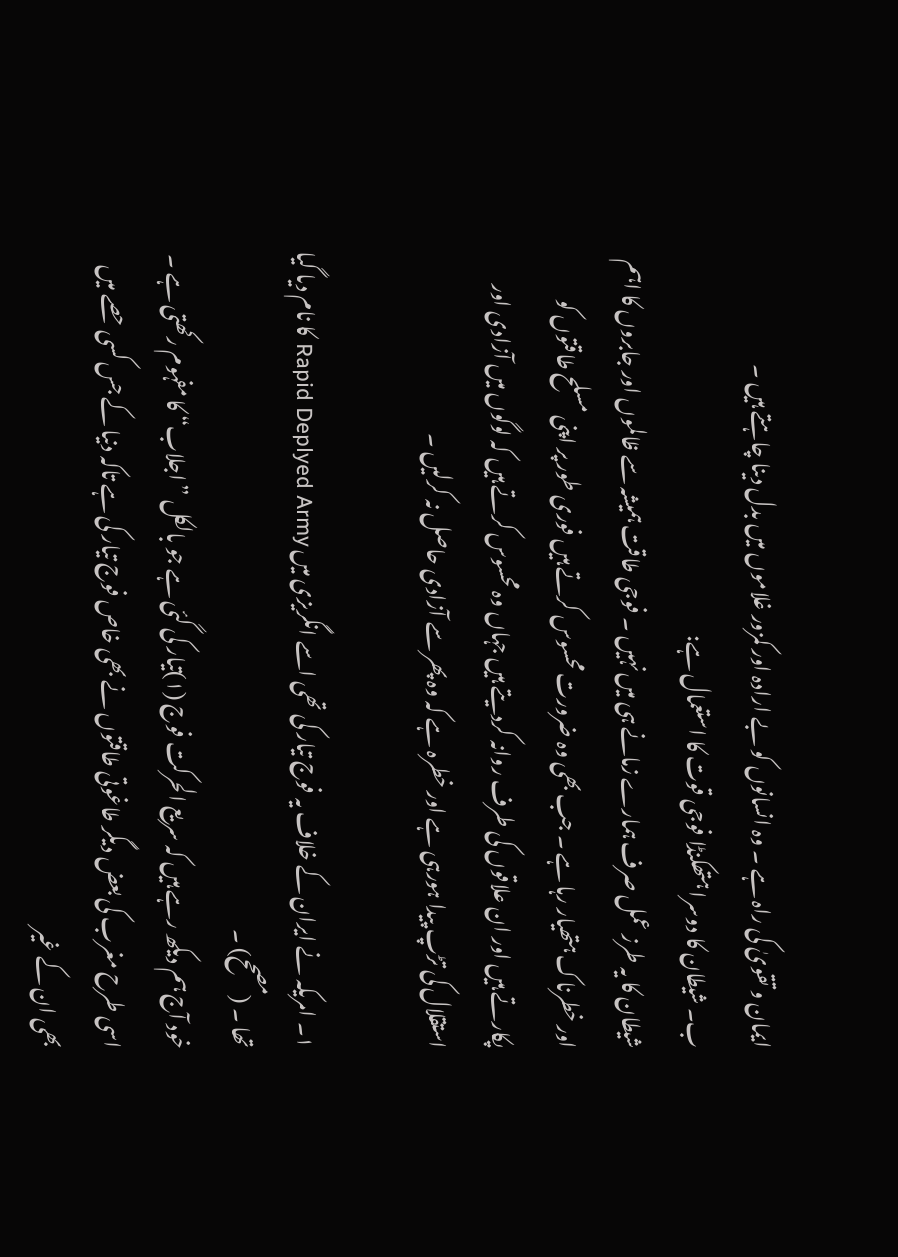ایمان و تقویٰ کی راہ ہے ۔ وہ انسانوں کو بے ارادہ اور کمزور غلاموں میں بدل دینا چاہتے ہیں ۔
ب۔ شیطان کا دوسرا ہتھکنڈا فوجی قوت کا استعمال ہے:
شیطان کا یہ طرز عمل صرف ہمارے زمانے ہی میں نہیں ۔ فوجی طاقت ہمیشہ سے ظالموں اور جابروں کا اہم اور خطرناک ہتھیار رہا ہے ۔ جب بھی وہ ضرورت محسوس کرتے ہیں فوری طور پر اپنی مسلح طاقتوں کو پکارتے ہیں اور ان علاقوں کی طرف روانہ کردیتے ہیں جہاں وہ محسوس کرتے ہیں کہ لوگوں میں آزادی اور استقلال کی تڑپ پیدا ہورہی ہے اور خطرہ ہے کہ وہ پھر سے آزادی حاصل نہ کرلیں ۔

۱۔ امریکہ نے ایران کے خلاف یہ فوج تیار کی تھی اسے انگریزی میں Rapid Deplyed Army کا نام دیا گیا تھا ۔ (مصحح) ۔
خود آج ہم دیکھ رہے ہیں کہ سریع الحرکت فوج (۱)تیار کی گئی ہے جو بالکل ”اجلاب“ کا مفہوم رکھتی ہے ۔ اسی طرح مغرب کی بعض دیگر طاغوتی طاقتوں نے بھی خاص فوج تیار کی ہے تاکہ دنیا کے جس کسی حصے میں بھی ان کے غیر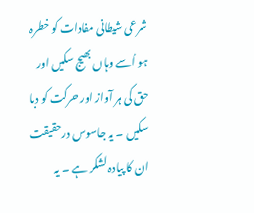شرعی شیطانی مفادات کو خطرہ ہو اُسے وہاں بھیج سکیں اور حق کی ہر آواز اور حرکت کو دبا سکیں ۔ یہ جاسوس درحقیقت ان کا پیادہ لشکر ہے ۔ یہ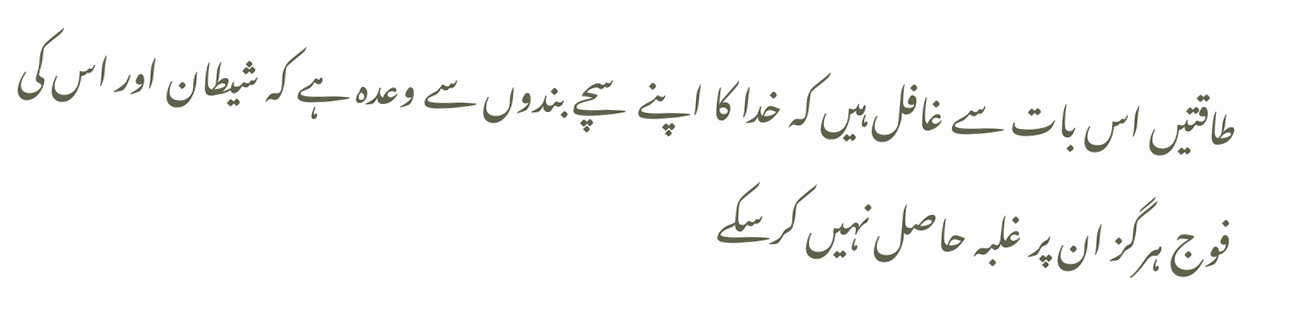طاقتیں اس بات سے غافل ہیں کہ خدا کا اپنے سچے بندوں سے وعدہ ہے کہ شیطان اور اس کی فوج ہرگز ان پر غلبہ حاصل نہیں کرسکے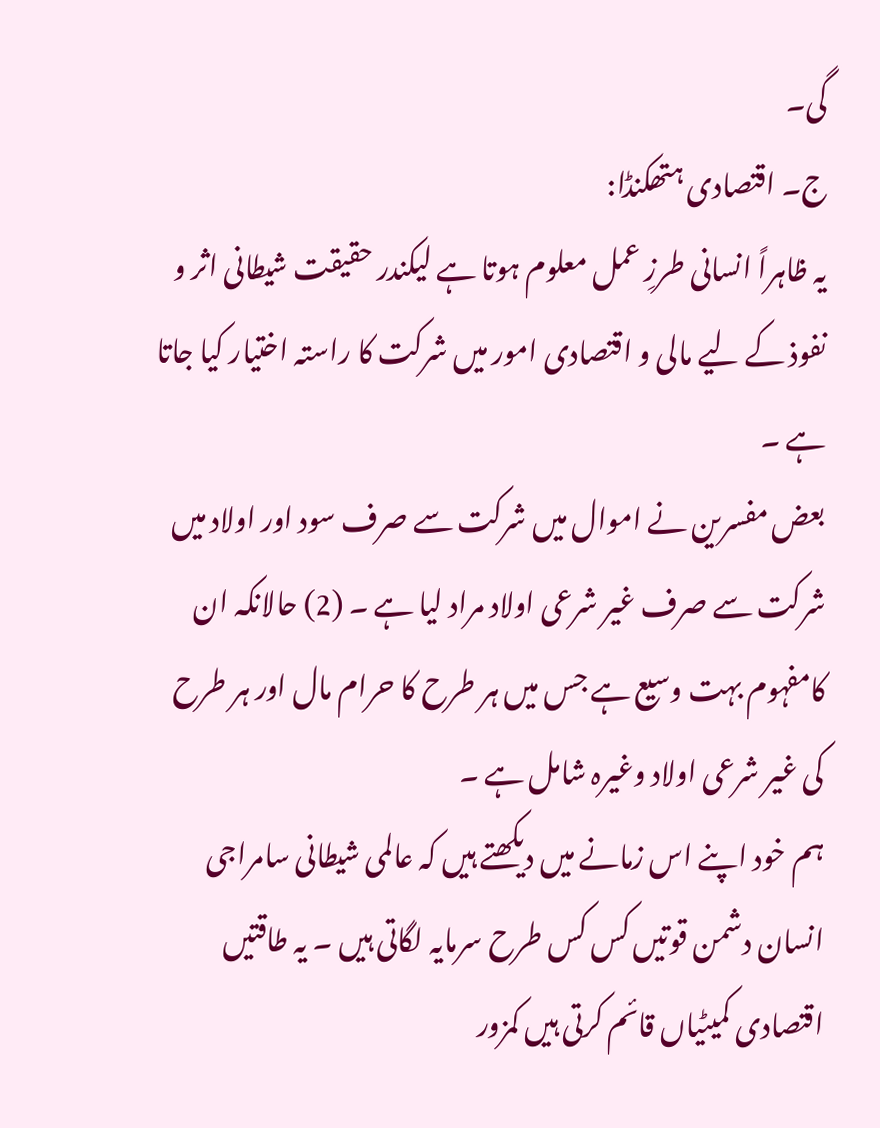گی۔
ج۔ اقتصادی ہتھکنڈا:
یہ ظاہراً انسانی طرزِ عمل معلوم ہوتا ہے لیکندر حقیقت شیطانی اثر و نفوذ کے لیے مالی و اقتصادی امور میں شرکت کا راستہ اختیار کیا جاتا ہے ۔
بعض مفسرین نے اموال میں شرکت سے صرف سود اور اولاد میں شرکت سے صرف غیر شرعی اولاد مراد لیا ہے ۔ (2) حالانکہ ان کامفہوم بہت وسیع ہے جس میں ہر طرح کا حرام مال اور ہر طرح کی غیر شرعی اولاد وغیرہ شامل ہے ۔
ہم خود اپنے اس زمانے میں دیکھتے ہیں کہ عالمی شیطانی سامراجی انسان دشمن قوتیں کس کس طرح سرمایہ لگاتی ہیں ۔ یہ طاقتیں اقتصادی کمیٹیاں قائم کرتی ہیں کمزور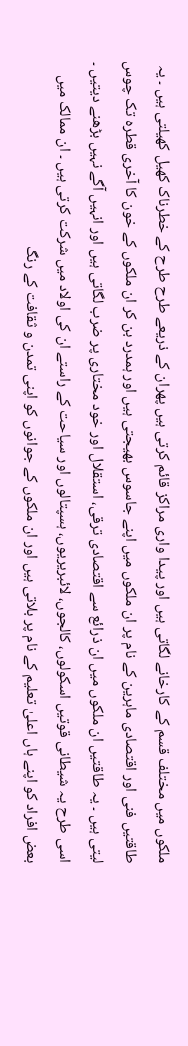ملکوں میں مختلف قسم کے کارخانے لگاتی ہیں اور پیدا واری مراکز قائم کرتی ہیں پھران کے ذریعے طرح طرح کے خطرناک کھیل کھیلتی ہیں ۔ یہ طاقتیں فنی اور اقتصادی ماہرین کے نام پر ان ملکوں میں اپنے جاسوس بھیجتی ہیں اور ہمدرد بن کر ان ملکوں کے خون کا آخری قطرہ تک چوس لیتی ہیں ۔ یہ طاقتیں ان ملکوں میں ان ذرائع سے اقتصادی ترقی، استقلال اور خود مختاری پر ضرب لگاتی ہیں اور انہیں آگے نہیں بڑھنے دیتیں ۔
اسی طرح یہ شیطانی قوتیں اسکولوں، کالجوں، لائبریریوں، ہسپتالوں اور سیاحت کے راستے ان کی اولاد میں شرکت کرتی ہیں ۔ ان ممالک میں بعض افراد کو اپنے ہاں اعلیٰ تعلیم کے نام پر بلاتی ہیں اور ان ملکوں کے جوانوں کو اپنی تمدن و ثقافت کے رنگ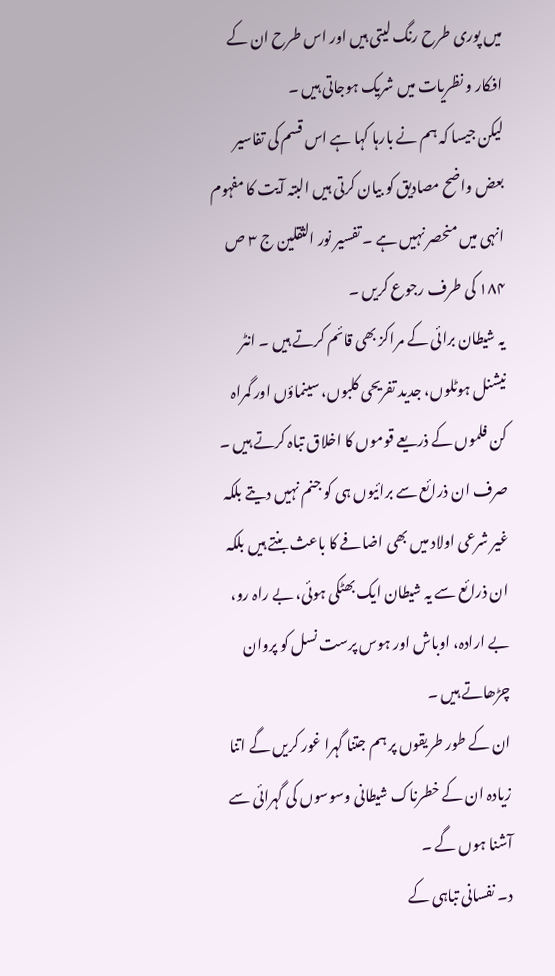میں پوری طرح رنگ لیتی ہیں اور اس طرح ان کے افکار و نظریات میں شریک ہوجاتی ہیں ۔
لیکن جیسا کہ ہم نے بارہا کہا ہے اس قسم کی تفاسیر بعض واضح مصادیق کو بیان کرتی ہیں البتہ آیت کا مفہوم انہی میں منحصر نہیں ہے ۔ تفسیر نور الثقلین ج ۳ ص ۱۸۴ کی طرف رجوع کریں ۔
یہ شیطان برائی کے مراکز بھی قائم کرتے ہیں ۔ انٹر نیشنل ہوٹلوں، جدید تفریحی کلبوں، سینماؤں اور گمراہ کن فلموں کے ذریعے قوموں کا اخلاق تباہ کرتے ہیں ۔ صرف ان ذرائع سے برائیوں ہی کو جنم نہیں دیتے بلکہ غیر شرعی اولاد میں بھی اضافے کا باعث بنتے ہیں بلکہ ان ذرائع سے یہ شیطان ایک بھٹکی ہوئی، بے راہ رو، بے ارادہ، اوباش اور ہوس پرست نسل کو پروان چڑھاتے ہیں ۔
ان کے طور طریقوں پر ہم جتنا گہرا غور کریں گے اتنا زیادہ ان کے خطرناک شیطانی وسوسوں کی گہرائی سے آشنا ہوں گے ۔
د۔ نفسانی تباہی کے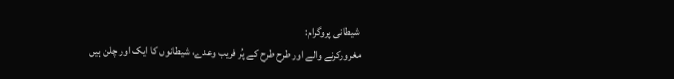شیطانی پروگرام:
مغرورکرنے والے اور طرح طرح کے پُر فریب وعدے، شیطانوں کا ایک اور چلن ہیں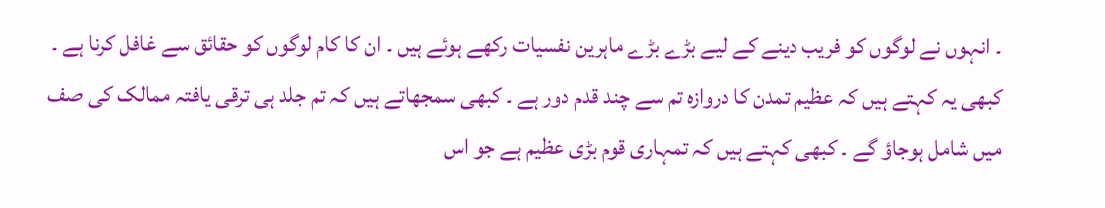۔ انہوں نے لوگوں کو فریب دینے کے لیے بڑے بڑے ماہرین نفسیات رکھے ہوئے ہیں ۔ ان کا کام لوگوں کو حقائق سے غافل کرنا ہے ۔ کبھی یہ کہتے ہیں کہ عظیم تمدن کا دروازہ تم سے چند قدم دور ہے ۔ کبھی سمجھاتے ہیں کہ تم جلد ہی ترقی یافتہ ممالک کی صف میں شامل ہوجاؤ گے ۔ کبھی کہتے ہیں کہ تمہاری قوم بڑی عظیم ہے جو اس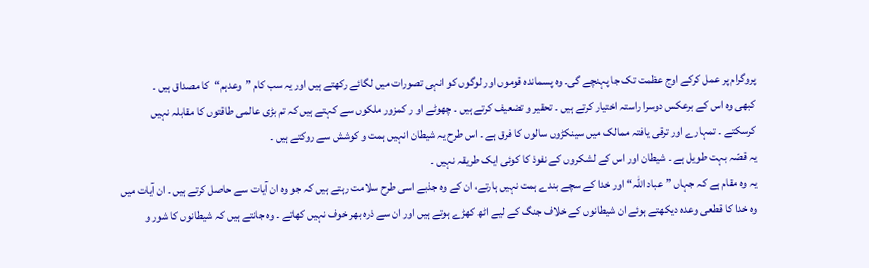پروگرام پر عمل کرکے اوج عظمت تک جا پہنچے گی۔ وہ پسماندہ قوموں اور لوگوں کو انہی تصورات میں لگائے رکھتے ہیں اور یہ سب کام ”وعدہم“کا مصداق ہیں ۔
کبھی وہ اس کے برعکس دوسرا راستہ اختیار کرتے ہیں ۔ تحقیر و تضعیف کرتے ہیں ۔ چھوٹے او ر کمزور ملکوں سے کہتے ہیں کہ تم بڑی عالمی طاقتوں کا مقابلہ نہیں کرسکتے ۔ تمہارے اور ترقی یافتہ ممالک میں سینکڑوں سالوں کا فرق ہے ۔ اس طرح یہ شیطان انہیں ہمت و کوشش سے روکتے ہیں ۔
یہ قصّہ بہت طویل ہے ۔ شیطان اور اس کے لشکروں کے نفوذ کا کوئی ایک طریقہ نہیں ۔
یہ وہ مقام ہے کہ جہاں ”عباد اللّٰہ“ اور خدا کے سچے بندے ہمت نہیں ہارتے، ان کے وہ جذبے اسی طرح سلامت رہتے ہیں کہ جو وہ ان آیات سے حاصل کرتے ہیں ۔ ان آیات میں وہ خدا کا قطعی وعدہ دیکھتے ہوئے ان شیطانوں کے خلاف جنگ کے لیے اٹھ کھڑے ہوتے ہیں اور ان سے ذرہ بھر خوف نہیں کھاتے ۔ وہ جانتے ہیں کہ شیطانوں کا شور و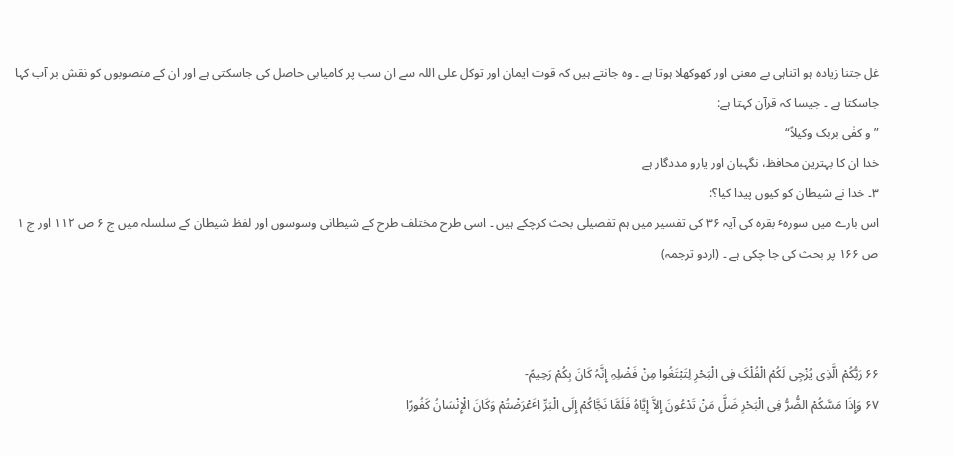غل جتنا زیادہ ہو اتناہی بے معنی اور کھوکھلا ہوتا ہے ۔ وہ جانتے ہیں کہ قوت ایمان اور توکل علی اللہ سے ان سب پر کامیابی حاصل کی جاسکتی ہے اور ان کے منصوبوں کو نقش بر آب کہا جاسکتا ہے ۔ جیسا کہ قرآن کہتا ہے:
”و کفٰی بربک وکیلاً“
خدا ان کا بہترین محافظ، نگہبان اور یارو مددگار ہے
۳۔ خدا نے شیطان کو کیوں پیدا کیا؟:
اس بارے میں سورہٴ بقرہ کی آیہ ۳۶ کی تفسیر میں ہم تفصیلی بحث کرچکے ہیں ۔ اسی طرح مختلف طرح کے شیطانی وسوسوں اور لفظ شیطان کے سلسلہ میں ج ۶ ص ۱۱۲ اور ج ۱ ص ۱۶۶ پر بحث کی جا چکی ہے ۔ (اردو ترجمہ)



۶۶ رَبُّکُمْ الَّذِی یُزْجِی لَکُمْ الْفُلْکَ فِی الْبَحْرِ لِتَبْتَغُوا مِنْ فَضْلِہِ إِنَّہُ کَانَ بِکُمْ رَحِیمً-
۶۷ وَإِذَا مَسَّکُمْ الضُّرُّ فِی الْبَحْرِ ضَلَّ مَنْ تَدْعُونَ إِلاَّ إِیَّاہُ فَلَمَّا نَجَّاکُمْ إِلَی الْبَرِّ اٴَعْرَضْتُمْ وَکَانَ الْإِنْسَانُ کَفُورًا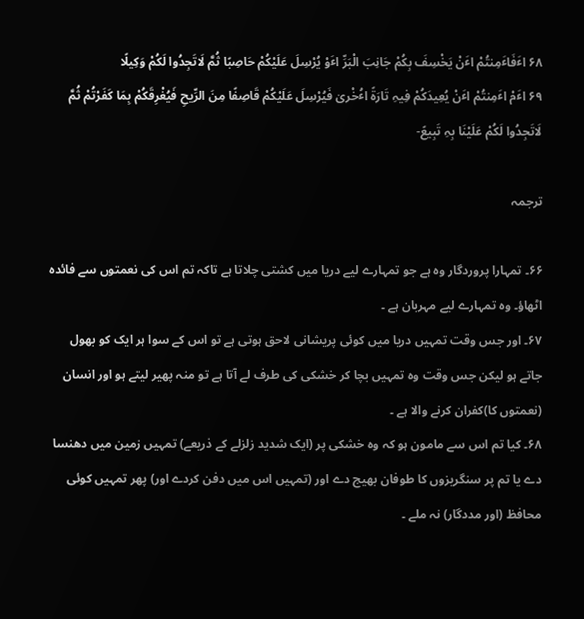۶۸ اٴَفَاٴَمِنتُمْ اٴَنْ یَخْسِفَ بِکُمْ جَانِبَ الْبَرِّ اٴَوْ یُرْسِلَ عَلَیْکُمْ حَاصِبًا ثُمَّ لَاتَجِدُوا لَکُمْ وَکِیلًا
۶۹ اٴَمْ اٴَمِنتُمْ اٴَنْ یُعِیدَکُمْ فِیہِ تَارَةً اٴُخْریٰ فَیُرْسِلَ عَلَیْکُمْ قَاصِفًا مِنَ الرِّیحِ فَیُغْرِقَکُمْ بِمَا کَفَرْتُمْ ثُمَّ لَاتَجِدُوا لَکُمْ عَلَیْنَا بِہِ تَبِیعً-

ترجمہ

۶۶۔ تمہارا پروردگار وہ ہے جو تمہارے لیے دریا میں کشتی چلاتا ہے تاکہ تم اس کی نعمتوں سے فائدہ اٹھاؤ۔ وہ تمہارے لیے مہربان ہے ۔
۶۷۔ اور جس وقت تمہیں دریا میں کوئی پریشانی لاحق ہوتی ہے تو اس کے سوا ہر ایک کو بھول جاتے ہو لیکن جس وقت وہ تمہیں بچا کر خشکی کی طرف لے آتا ہے تو منہ پھیر لیتے ہو اور انسان (نعمتوں کا)کفران کرنے والا ہے ۔
۶۸۔ کیا تم اس سے مامون ہو کہ وہ خشکی پر (ایک شدید زلزلے کے ذریعے) تمہیں زمین میں دھنسا دے یا تم پر سنگریزوں کا طوفان بھیج دے اور (تمہیں اس میں دفن کردے اور) پھر تمہیں کوئی محافظ (اور مددگار) نہ ملے ۔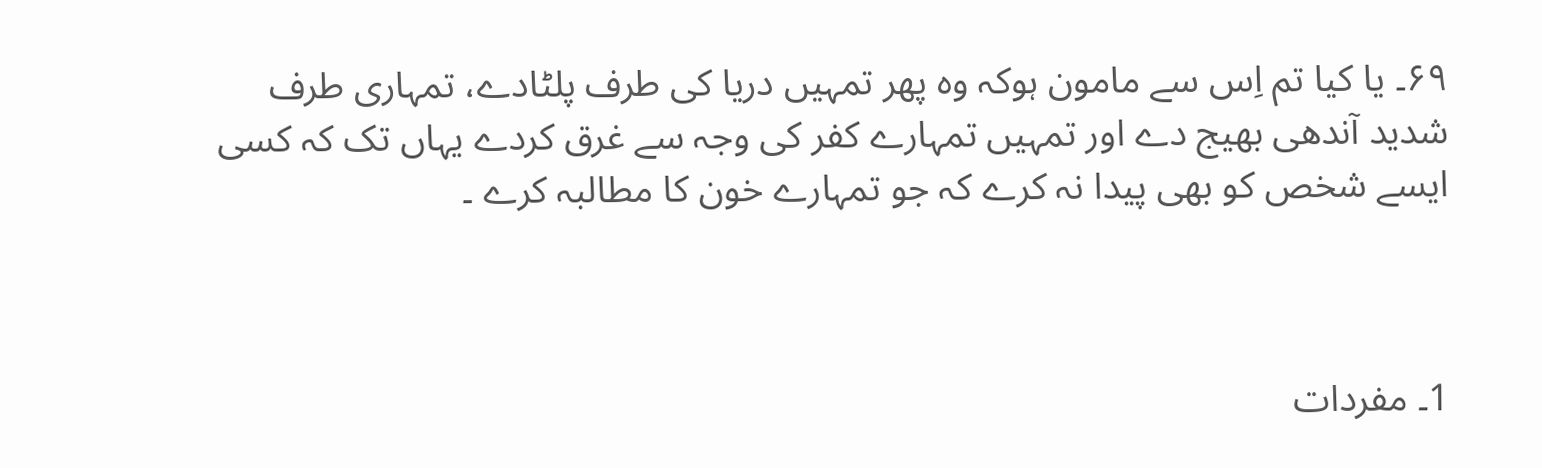۶۹۔ یا کیا تم اِس سے مامون ہوکہ وہ پھر تمہیں دریا کی طرف پلٹادے، تمہاری طرف شدید آندھی بھیج دے اور تمہیں تمہارے کفر کی وجہ سے غرق کردے یہاں تک کہ کسی ایسے شخص کو بھی پیدا نہ کرے کہ جو تمہارے خون کا مطالبہ کرے ۔



1۔ مفردات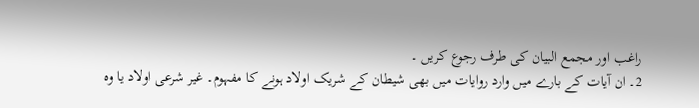راغب اور مجمع البیان کی طرف رجوع کریں ۔
2۔ ان آیات کے بارے میں وارد روایات میں بھی شیطان کے شریک اولاد ہونے کا مفہوم۔ غیر شرعی اولاد یا وہ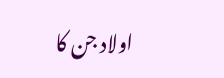اولاد جن کا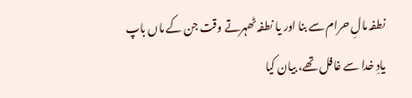نطفہ مالِ حرام سے بنا اور یا نطفہ ٹھہرتے وقت جن کے ماں باپ یادِ خدا سے غافل تھے، بیان کیا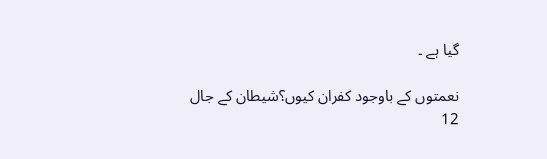گیا ہے ۔

نعمتوں کے باوجود کفران کیوں؟شیطان کے جال
12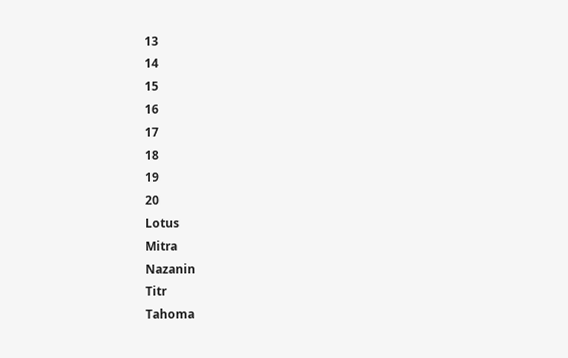13
14
15
16
17
18
19
20
Lotus
Mitra
Nazanin
Titr
Tahoma